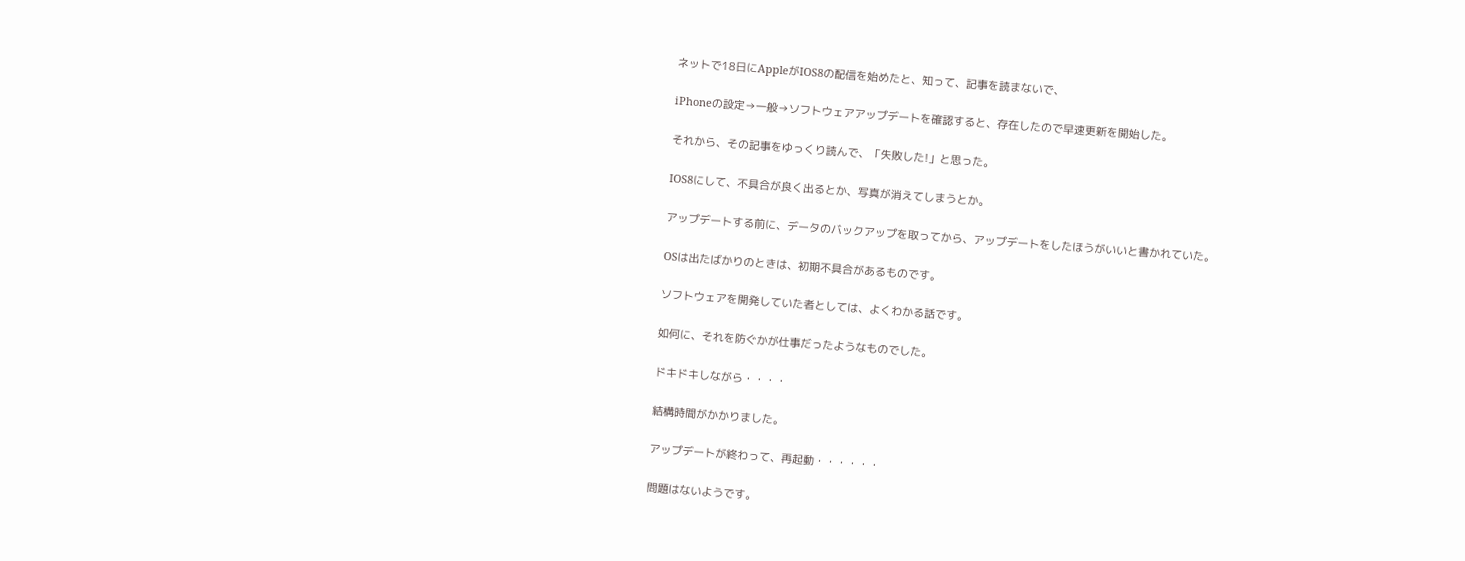ネットで18日にAppleがIOS8の配信を始めたと、知って、記事を読まないで、

iPhoneの設定→一般→ソフトウェアアップデートを確認すると、存在したので早速更新を開始した。

それから、その記事をゆっくり読んで、「失敗した!」と思った。

IOS8にして、不具合が良く出るとか、写真が消えてしまうとか。

アップデートする前に、データのバックアップを取ってから、アップデートをしたほうがいいと書かれていた。

OSは出たばかりのときは、初期不具合があるものです。

ソフトウェアを開発していた者としては、よくわかる話です。

如何に、それを防ぐかが仕事だったようなものでした。

ドキドキしながら・・・・

結構時間がかかりました。

アップデートが終わって、再起動・・・・・・

問題はないようです。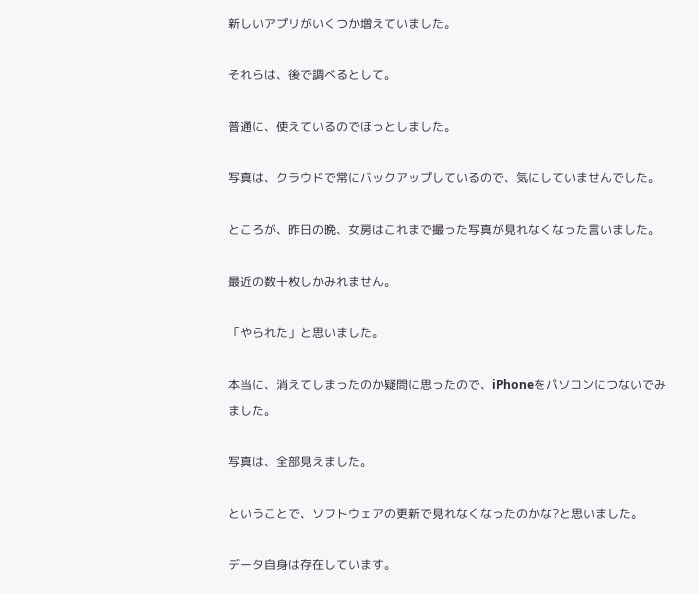新しいアプリがいくつか増えていました。

それらは、後で調べるとして。

普通に、使えているのでほっとしました。

写真は、クラウドで常にバックアップしているので、気にしていませんでした。

ところが、昨日の晩、女房はこれまで撮った写真が見れなくなった言いました。

最近の数十枚しかみれません。

「やられた」と思いました。

本当に、消えてしまったのか疑問に思ったので、iPhoneをパソコンにつないでみました。

写真は、全部見えました。

ということで、ソフトウェアの更新で見れなくなったのかな?と思いました。

データ自身は存在しています。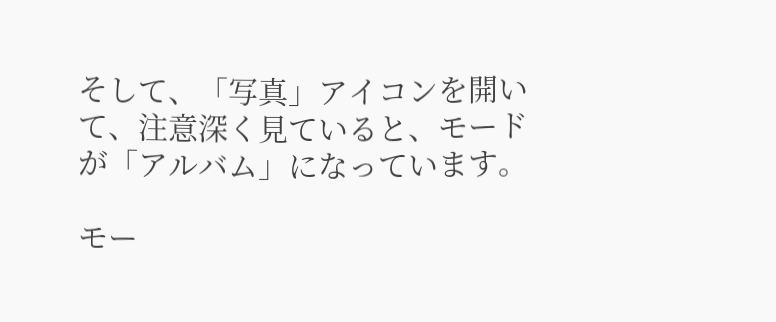そして、「写真」アイコンを開いて、注意深く見ていると、モードが「アルバム」になっています。

モー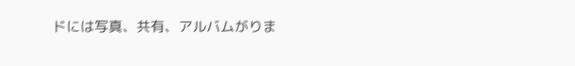ドには写真、共有、アルバムがりま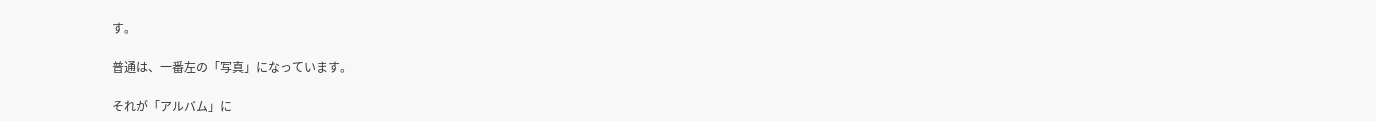す。

普通は、一番左の「写真」になっています。

それが「アルバム」に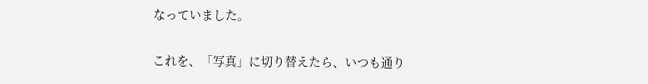なっていました。

これを、「写真」に切り替えたら、いつも通り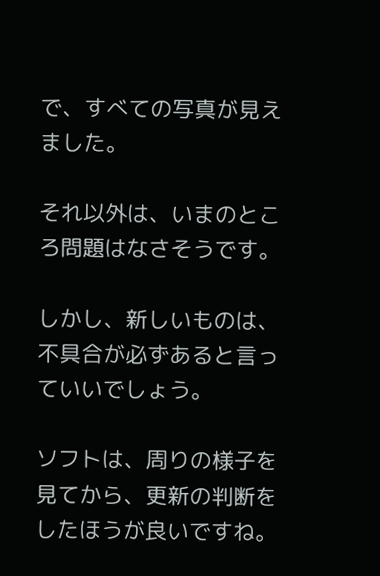で、すべての写真が見えました。

それ以外は、いまのところ問題はなさそうです。

しかし、新しいものは、不具合が必ずあると言っていいでしょう。

ソフトは、周りの様子を見てから、更新の判断をしたほうが良いですね。